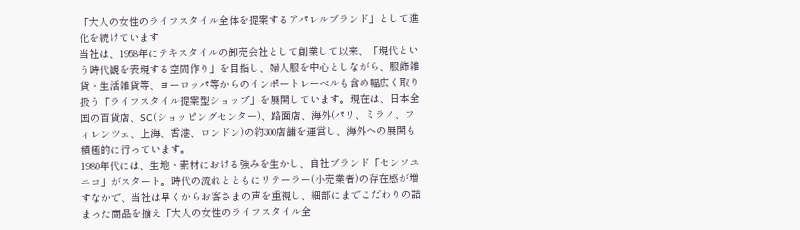「大人の女性のライフスタイル全体を提案するアパレルブランド」として進化を続けています
当社は、1958年にテキスタイルの卸売会社として創業して以来、「現代という時代観を表現する空間作り」を目指し、婦人服を中心としながら、服飾雑貨・生活雑貨等、ヨーロッパ等からのインポートレーベルも含め幅広く取り扱う「ライフスタイル提案型ショップ」を展開しています。現在は、日本全国の百貨店、SC(ショッピングセンター)、路面店、海外(パリ、ミラノ、フィレンツェ、上海、香港、ロンドン)の約300店舗を運営し、海外への展開も積極的に行っています。
1980年代には、生地・素材における強みを生かし、自社ブランド「センソユニコ」がスタート。時代の流れとともにリテーラー(小売業者)の存在感が増すなかで、当社は早くからお客さまの声を重視し、細部にまでこだわりの詰まった商品を揃え「大人の女性のライフスタイル全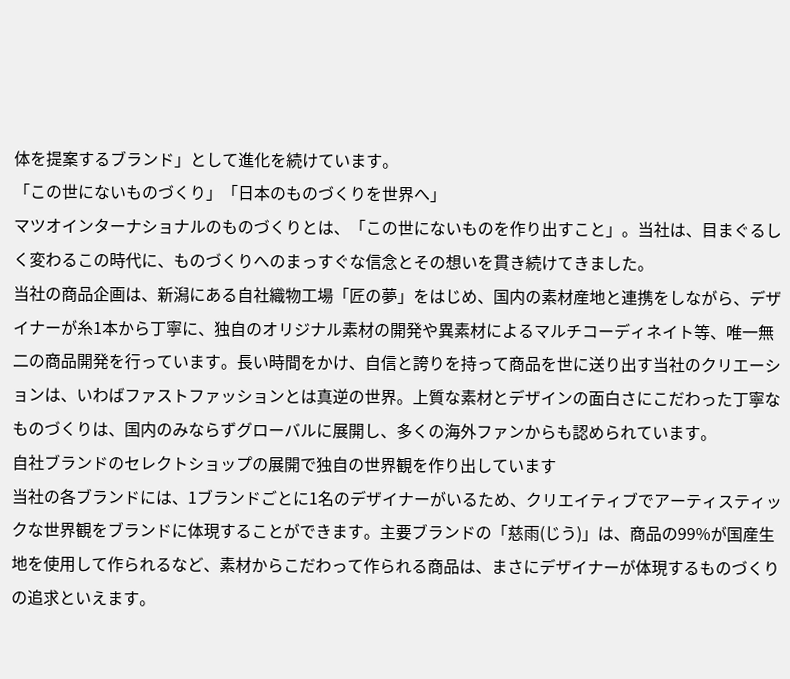体を提案するブランド」として進化を続けています。
「この世にないものづくり」「日本のものづくりを世界へ」
マツオインターナショナルのものづくりとは、「この世にないものを作り出すこと」。当社は、目まぐるしく変わるこの時代に、ものづくりへのまっすぐな信念とその想いを貫き続けてきました。
当社の商品企画は、新潟にある自社織物工場「匠の夢」をはじめ、国内の素材産地と連携をしながら、デザイナーが糸1本から丁寧に、独自のオリジナル素材の開発や異素材によるマルチコーディネイト等、唯一無二の商品開発を行っています。長い時間をかけ、自信と誇りを持って商品を世に送り出す当社のクリエーションは、いわばファストファッションとは真逆の世界。上質な素材とデザインの面白さにこだわった丁寧なものづくりは、国内のみならずグローバルに展開し、多くの海外ファンからも認められています。
自社ブランドのセレクトショップの展開で独自の世界観を作り出しています
当社の各ブランドには、1ブランドごとに1名のデザイナーがいるため、クリエイティブでアーティスティックな世界観をブランドに体現することができます。主要ブランドの「慈雨(じう)」は、商品の99%が国産生地を使用して作られるなど、素材からこだわって作られる商品は、まさにデザイナーが体現するものづくりの追求といえます。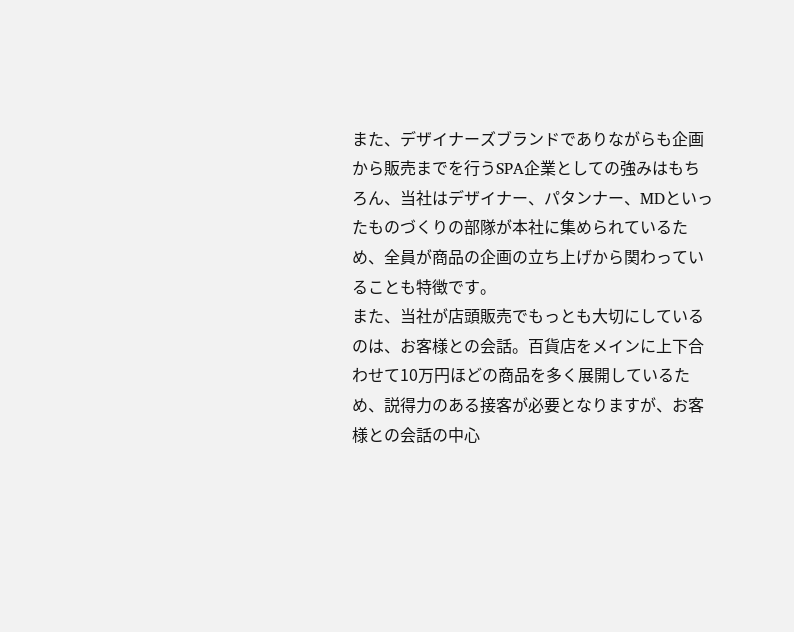また、デザイナーズブランドでありながらも企画から販売までを行うSPA企業としての強みはもちろん、当社はデザイナー、パタンナー、MDといったものづくりの部隊が本社に集められているため、全員が商品の企画の立ち上げから関わっていることも特徴です。
また、当社が店頭販売でもっとも大切にしているのは、お客様との会話。百貨店をメインに上下合わせて10万円ほどの商品を多く展開しているため、説得力のある接客が必要となりますが、お客様との会話の中心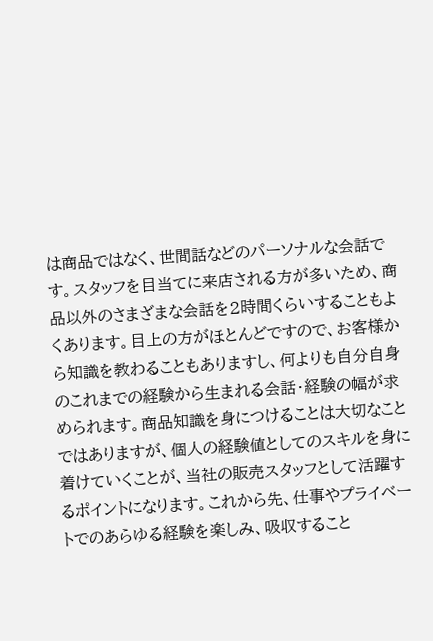は商品ではなく、世間話などのパーソナルな会話です。スタッフを目当てに来店される方が多いため、商品以外のさまざまな会話を2時間くらいすることもよくあります。目上の方がほとんどですので、お客様から知識を教わることもありますし、何よりも自分自身のこれまでの経験から生まれる会話・経験の幅が求められます。商品知識を身につけることは大切なことではありますが、個人の経験値としてのスキルを身に着けていくことが、当社の販売スタッフとして活躍するポイントになります。これから先、仕事やプライベートでのあらゆる経験を楽しみ、吸収すること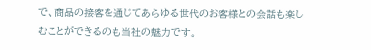で、商品の接客を通じてあらゆる世代のお客様との会話も楽しむことができるのも当社の魅力です。